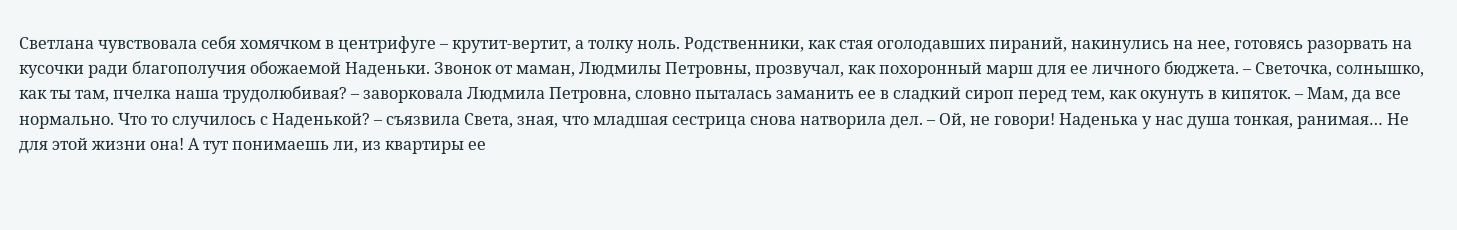Светлана чувствовала себя хомячком в центрифуге – крутит-вертит, а толку ноль. Родственники, как стая оголодавших пираний, накинулись на нее, готовясь разорвать на кусочки ради благополучия обожаемой Наденьки. Звонок от маман, Людмилы Петровны, прозвучал, как похоронный марш для ее личного бюджета. – Светочка, солнышко, как ты там, пчелка наша трудолюбивая? – заворковала Людмила Петровна, словно пыталась заманить ее в сладкий сироп перед тем, как окунуть в кипяток. – Мам, да все нормально. Что то случилось с Наденькой? – съязвила Света, зная, что младшая сестрица снова натворила дел. – Ой, не говори! Наденька у нас душа тонкая, ранимая… Не для этой жизни она! А тут понимаешь ли, из квартиры ее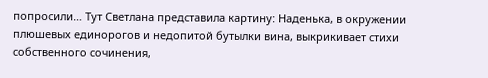попросили… Тут Светлана представила картину: Наденька, в окружении плюшевых единорогов и недопитой бутылки вина, выкрикивает стихи собственного сочинения,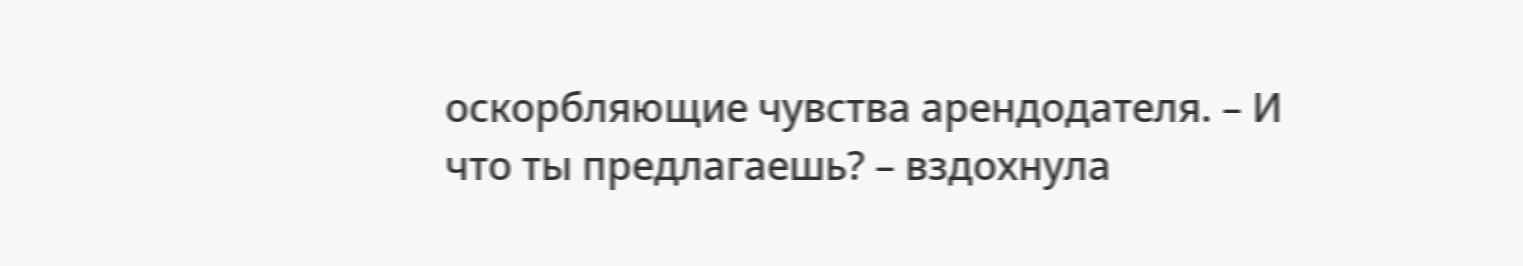оскорбляющие чувства арендодателя. – И что ты предлагаешь? – вздохнула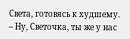Света, готовясь к худшему. – Ну, Светочка, ты же у нас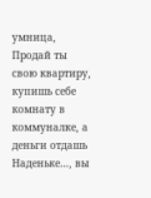умница,
Продай ты свою квартиру, купишь себе комнату в коммуналке, а деньги отдашь Наденьке…, вы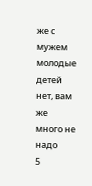же с мужем молодые детей нет, вам же много не надо
5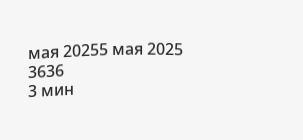мая 20255 мая 2025
3636
3 мин